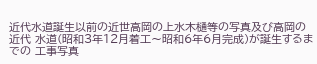近代水道誕生以前の近世高岡の上水木樋等の写真及び高岡の近代 水道(昭和3年12月着工〜昭和6年6月完成)が誕生するまでの 工事写真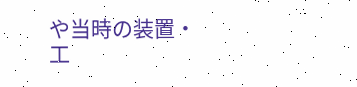や当時の装置・工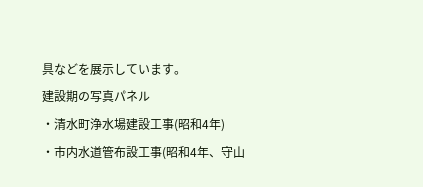具などを展示しています。
建設期の写真パネル
・清水町浄水場建設工事(昭和4年)
・市内水道管布設工事(昭和4年、守山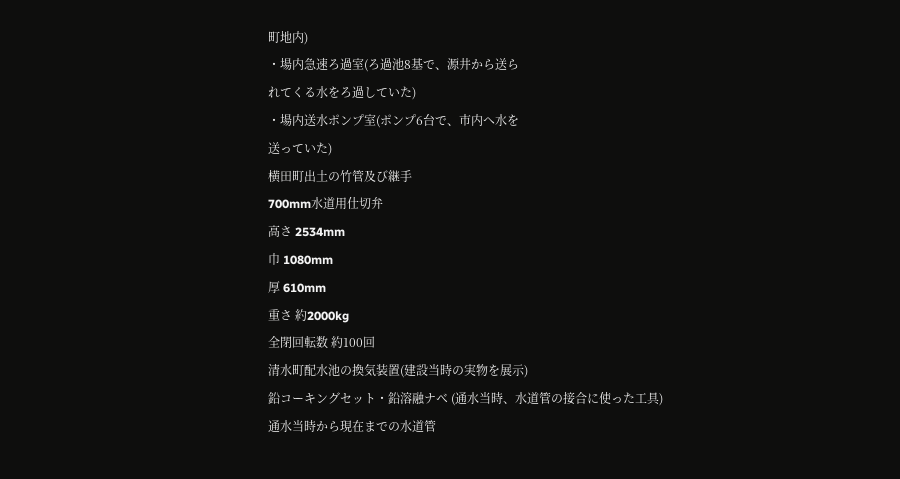町地内)
・場内急速ろ過室(ろ過池8基で、源井から送ら
れてくる水をろ過していた)
・場内送水ポンプ室(ポンプ6台で、市内へ水を
送っていた)
横田町出土の竹管及び継手
700mm水道用仕切弁
高さ 2534mm
巾 1080mm
厚 610mm
重さ 約2000kg
全閉回転数 約100回
清水町配水池の換気装置(建設当時の実物を展示)
鉛コーキングセット・鉛溶融ナベ (通水当時、水道管の接合に使った工具)
通水当時から現在までの水道管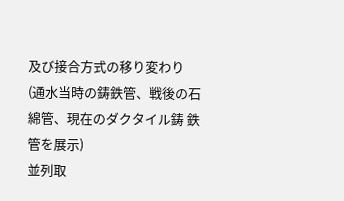及び接合方式の移り変わり (通水当時の鋳鉄管、戦後の石綿管、現在のダクタイル鋳 鉄管を展示)
並列取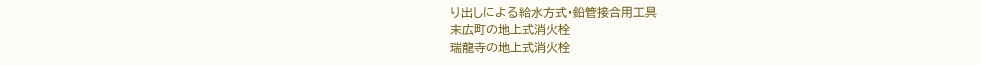り出しによる給水方式・鉛管接合用工具
末広町の地上式消火栓
瑞龍寺の地上式消火栓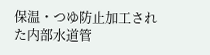保温・つゆ防止加工された内部水道管